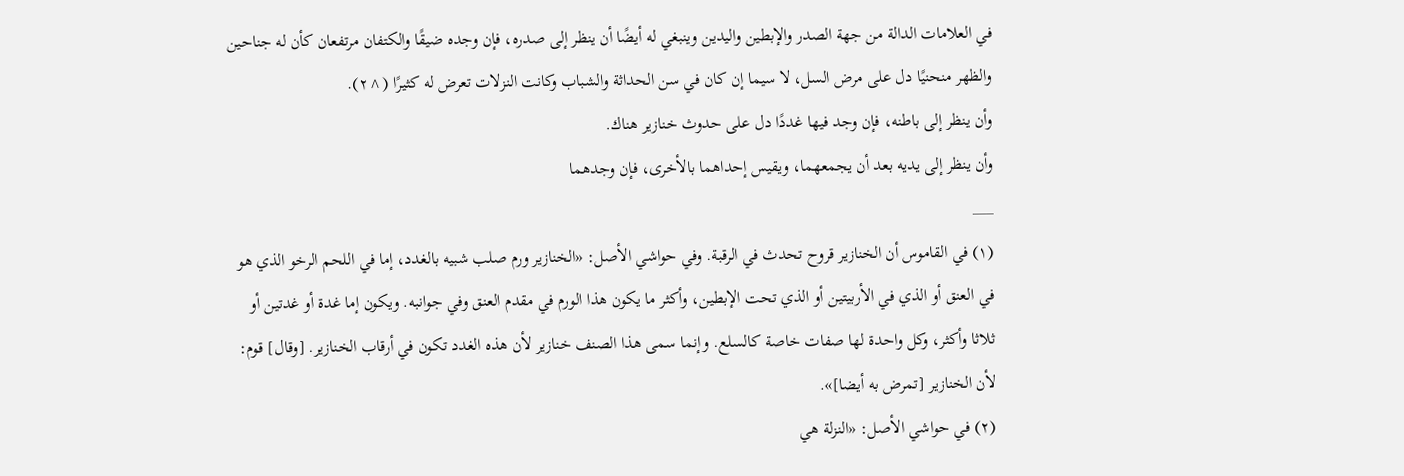في العلامات الدالة من جهة الصدر والإبطين واليدين وينبغي له أيضًا أن ينظر إلى صدره، فإن وجده ضيقًا والكتفان مرتفعان كأن له جناحين والظهر منحنيًا دل على مرض السل، لا سيما إن كان في سن الحداثة والشباب وكانت النزلات تعرض له كثيرًا (^٢).
وأن ينظر إلى باطنه، فإن وجد فيها غددًا دل على حدوث خنازير هناك.
وأن ينظر إلى يديه بعد أن يجمعهما، ويقيس إحداهما بالأخرى، فإن وجدهما
___
(١) في القاموس أن الخنازير قروح تحدث في الرقبة. وفي حواشي الأصل: «الخنازير ورم صلب شبيه بالغدد، إما في اللحم الرخو الذي هو في العنق أو الذي في الأربيتين أو الذي تحت الإبطين، وأكثر ما يكون هذا الورم في مقدم العنق وفي جوانبه. ويكون إما غدة أو غدتين أو ثلاثا وأكثر، وكل واحدة لها صفات خاصة كالسلع. وإنما سمى هذا الصنف خنازير لأن هذه الغدد تكون في أرقاب الخنازير. [وقال] قوم: لأن الخنازير [تمرض به أيضا]».
(٢) في حواشي الأصل: «النزلة هي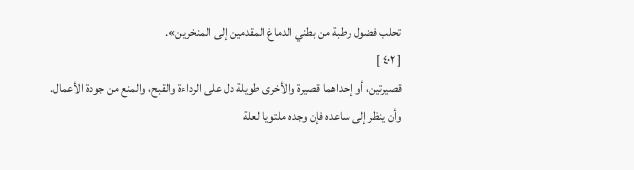تحلب فضول رطبة من بطني الدماغ المقدمين إلى المنخرين».
[ ٤٠٢ ]
قصيرتين، أو إحداهما قصيرة والأخرى طويلة دل على الرداءة والقبح، والمنع من جودة الأعمال.
وأن ينظر إلى ساعده فإن وجده ملتويا لعلة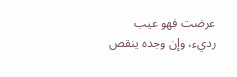عرضت فهو عيب رديء، وإن وجده ينقص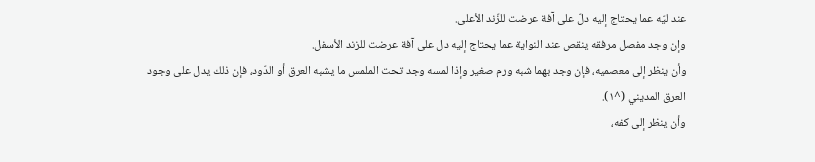عند ليّه عما يحتاج إليه دلّ على آفة عرضت للزّند الأعلى.
وإن وجد مفصل مرفقه ينقص عند النواية عما يحتاج إليه دل على آفة عرضت للزند الأسفل.
وأن ينظر إلى معصميه، فإن وجد بهما شبه ورم صغير وإذا لمسه وجد تحت الملمس ما يشبه العرق أو الدّود، فإن ذلك يدل على وجود العرق المديني (^١).
وأن ينظر إلى كفه،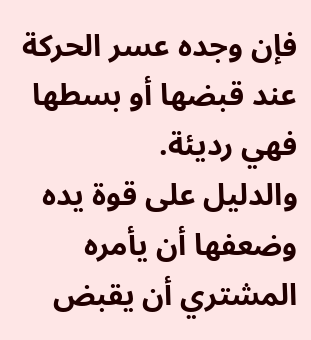فإن وجده عسر الحركة عند قبضها أو بسطها فهي رديئة.
والدليل على قوة يده وضعفها أن يأمره المشتري أن يقبض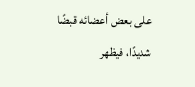على بعض أعضائه قبضًا شديدًا، فيظهر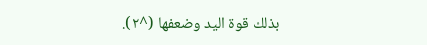بذلك قوة اليد وضعفها (^٢).